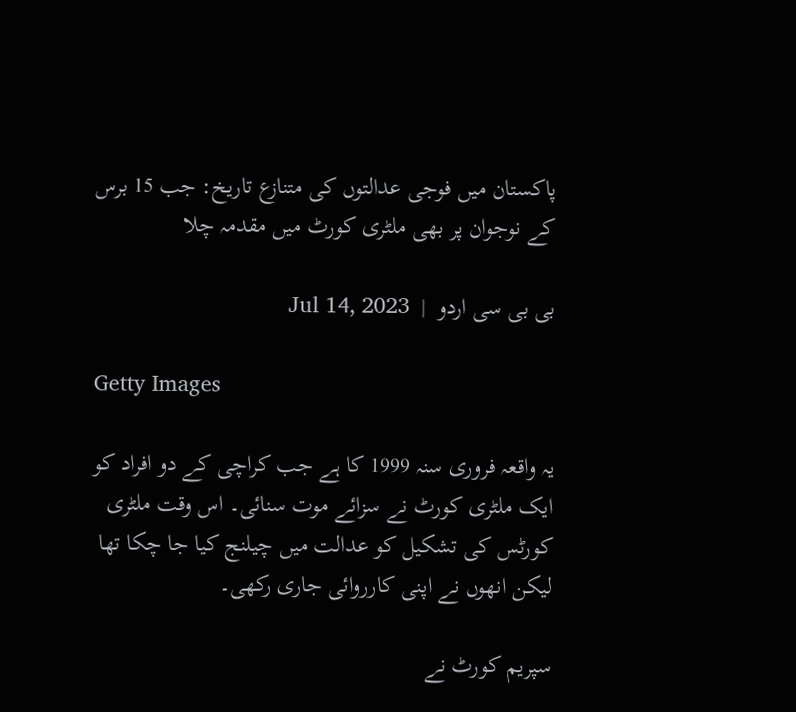پاکستان میں فوجی عدالتوں کی متنازع تاریخ: جب 15 برس کے نوجوان پر بھی ملٹری کورٹ میں مقدمہ چلا

بی بی سی اردو  |  Jul 14, 2023

Getty Images

یہ واقعہ فروری سنہ 1999 کا ہے جب کراچی کے دو افراد کو ایک ملٹری کورٹ نے سزائے موت سنائی۔ اس وقت ملٹری کورٹس کی تشکیل کو عدالت میں چیلنج کیا جا چکا تھا لیکن انھوں نے اپنی کارروائی جاری رکھی۔

سپریم کورٹ نے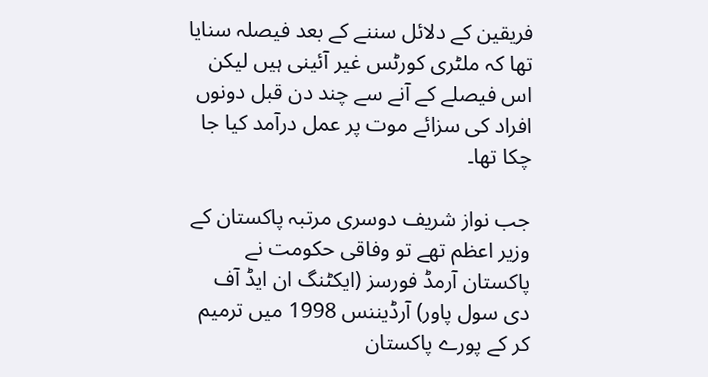فریقین کے دلائل سننے کے بعد فیصلہ سنایا تھا کہ ملٹری کورٹس غیر آئینی ہیں لیکن اس فیصلے کے آنے سے چند دن قبل دونوں افراد کی سزائے موت پر عمل درآمد کیا جا چکا تھا۔

جب نواز شریف دوسری مرتبہ پاکستان کے وزیر اعظم تھے تو وفاقی حکومت نے پاکستان آرمڈ فورسز (ایکٹنگ ان ایڈ آف دی سول پاور) آرڈیننس 1998 میں ترمیم کر کے پورے پاکستان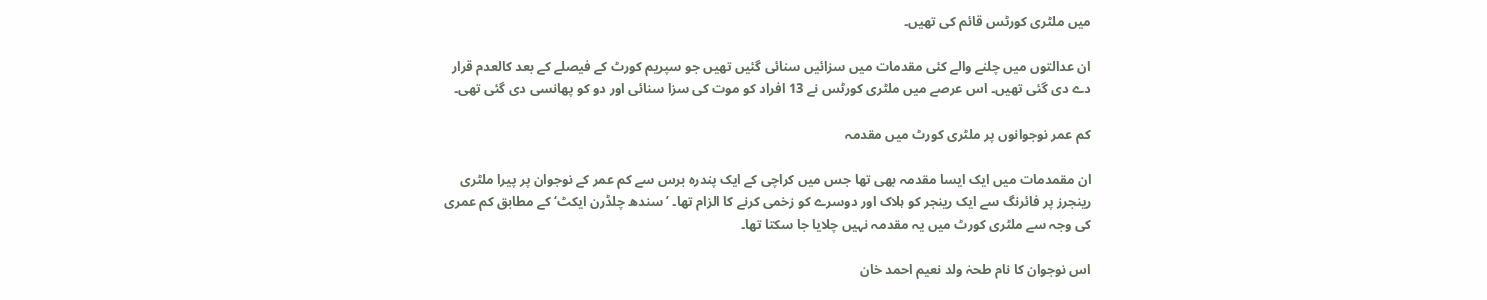میں ملٹری کورٹس قائم کی تھیں۔

ان عدالتوں میں چلنے والے کئی مقدمات میں سزائیں سنائی گئیں تھیں جو سپریم کورٹ کے فیصلے کے بعد کالعدم قرار دے دی گئی تھیں۔ اس عرصے میں ملٹری کورٹس نے 13 افراد کو موت کی سزا سنائی اور دو کو پھانسی دی گئی تھی۔

کم عمر نوجوانوں پر ملٹری کورٹ میں مقدمہ

ان مقمدمات میں ایک ایسا مقدمہ بھی تھا جس میں کراچی کے ایک پندرہ برس سے کم عمر کے نوجوان پر پیرا ملٹری رینجرز پر فائرنگ سے ایک رینجر کو ہلاک اور دوسرے کو زخمی کرنے کا الزام تھا۔ ’سندھ چلڈرن ایکٹ‘ کے مطابق کم عمری کی وجہ سے ملٹری کورٹ میں یہ مقدمہ نہیں چلایا جا سکتا تھا۔

اس نوجوان کا نام طحہٰ ولد نعیم احمد خان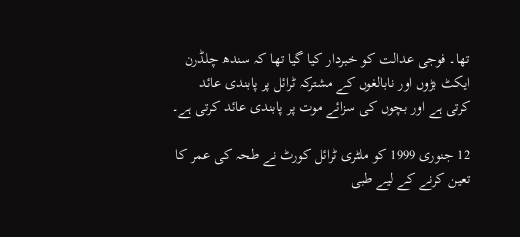تھا۔ فوجی عدالت کو خبردار کیا گیا تھا کہ سندھ چلڈرن ایکٹ بڑوں اور نابالغوں کے مشترکہ ٹرائل پر پابندی عائد کرتی ہے اور بچوں کی سزائے موت پر پابندی عائد کرتی ہے۔

12 جنوری 1999 کو ملٹری ٹرائل کورٹ نے طحہ کی عمر کا تعین کرنے کے لیے طبی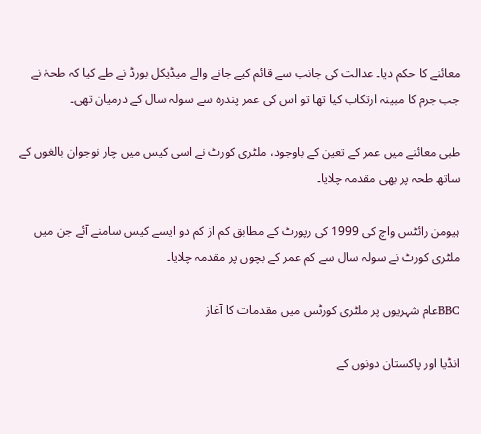معائنے کا حکم دیا۔ عدالت کی جانب سے قائم کیے جانے والے میڈیکل بورڈ نے طے کیا کہ طحہٰ نے جب جرم کا مبینہ ارتکاب کیا تھا تو اس کی عمر پندرہ سے سولہ سال کے درمیان تھی۔

طبی معائنے میں عمر کے تعین کے باوجود، ملٹری کورٹ نے اسی کیس میں چار نوجوان بالغوں کے ساتھ طحہ پر بھی مقدمہ چلایا۔

ہیومن رائٹس واچ کی 1999 کی رپورٹ کے مطابق کم از کم دو ایسے کیس سامنے آئے جن میں ملٹری کورٹ نے سولہ سال سے کم عمر کے بچوں پر مقدمہ چلایا۔

BBCعام شہریوں پر ملٹری کورٹس میں مقدمات کا آغاز

انڈیا اور پاکستان دونوں کے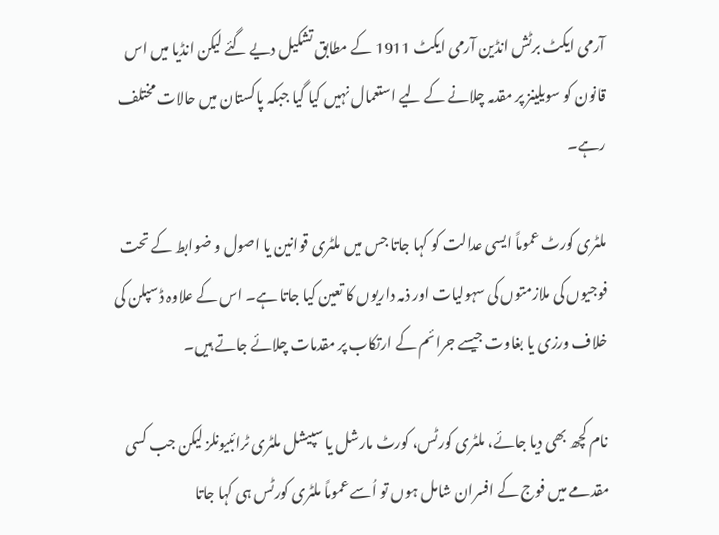آرمی ایکٹ برٹش انڈین آرمی ایکٹ 1911 کے مطابق تشکیل دیے گئے لیکن انڈیا میں اس قانون کو سویلینز پر مقدمہ چلانے کے لیے استعمال نہیں کیا گیا جبکہ پاکستان میں حالات مختلف رہے۔

ملٹری کورٹ عموماً ایسی عدالت کو کہا جاتا جس میں ملٹری قوانین یا اصول و ضوابط کے تحت فوجیوں کی ملازمتوں کی سہولیات اور ذمہ داریوں کا تعین کیا جاتا ہے۔ اس کے علاوہ ڈسپلن کی خلاف ورزی یا بغاوت جیسے جرائم کے ارتکاب پر مقدمات چلائے جاتے ہیں۔

نام کچھ بھی دیا جائے، ملٹری کورٹس، کورٹ مارشل یا سپیشل ملٹری ٹرائبیونلز لیکن جب کسی مقدمے میں فوج کے افسران شامل ہوں تو اُسے عموماً ملٹری کورٹس ہی کہا جاتا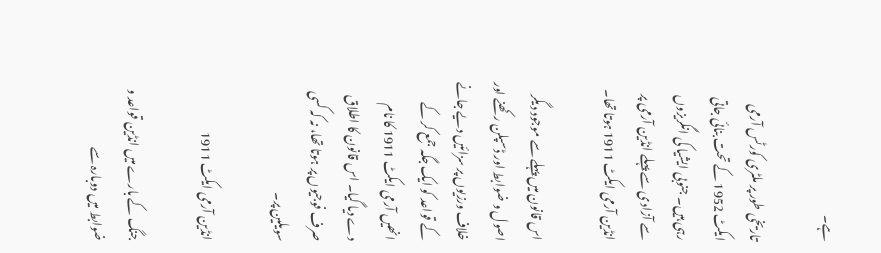ہے۔

تاریخی طور پر ملٹری کورٹس آرمی ایکٹ 1952 کے تحت بنائی جاتی رہی ہیں۔ جنوبی ایشیا کی انگریزوں سے آزادی سے پہلے انڈین آرمی پر انڈین آرمی ایکٹ 1911 ہوتا تھا۔

اس قانون میں پہلے سے موجود دیگر اصول و ضوابط اور ڈسپلن رکھنے اور خلاف ورزیوں پر سزائیں دیے جانے کے قواعد کو ایک جگہ جمع کر کے انھیں آرمی ایکٹ 1911 کا نام دے دیا گیا۔ اس قانون کا اطلاق صرف فوجیوں پر ہوتا تھا، نہ کہ کسی سویلین پر۔

انڈین آرمی ایکٹ 1911

جنگ کے بارے میں انڈین قواعد و ضوابط میں دوبارہ سے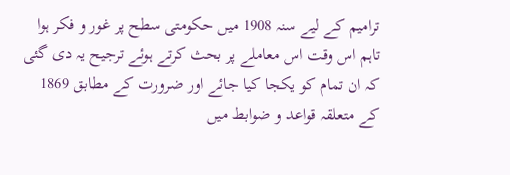ترامیم کے لیے سنہ 1908 میں حکومتی سطح پر غور و فکر ہوا تاہم اس وقت اس معاملے پر بحث کرتے ہوئے ترجیح یہ دی گئی کہ ان تمام کو یکجا کیا جائے اور ضرورت کے مطابق 1869 کے متعلقہ قواعد و ضوابط میں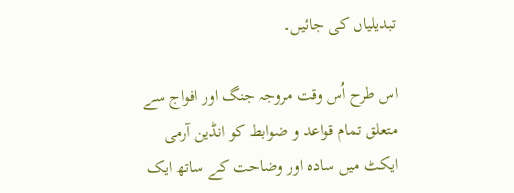تبدیلیاں کی جائیں۔

اس طرح اُس وقت مروجہ جنگ اور افواج سے متعلق تمام قواعد و ضوابط کو انڈین آرمی ایکٹ میں سادہ اور وضاحت کے ساتھ ایک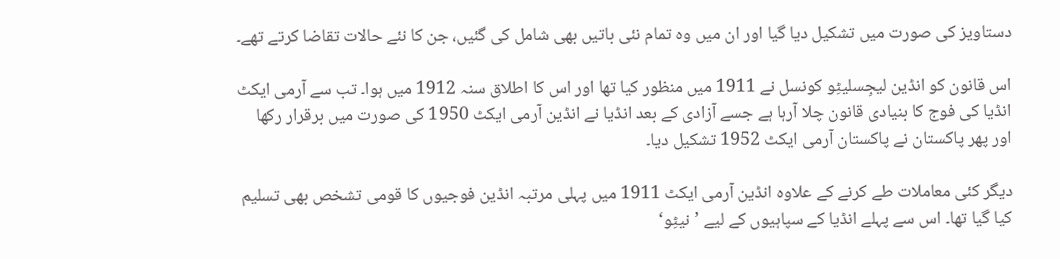دستاویز کی صورت میں تشکیل دیا گیا اور ان میں وہ تمام نئی باتیں بھی شامل کی گئیں، جن کا نئے حالات تقاضا کرتے تھے۔

اس قانون کو انڈین لیجِسلیٹِو کونسل نے 1911 میں منظور کیا تھا اور اس کا اطلاق سنہ 1912 میں ہوا۔ تب سے آرمی ایکٹ انڈیا کی فوج کا بنیادی قانون چلا آرہا ہے جسے آزادی کے بعد انڈیا نے انڈین آرمی ایکٹ 1950 کی صورت میں برقرار رکھا اور پھر پاکستان نے پاکستان آرمی ایکٹ 1952 تشکیل دیا۔

دیگر کئی معاملات طے کرنے کے علاوہ انڈین آرمی ایکٹ 1911 میں پہلی مرتبہ انڈین فوجیوں کا قومی تشخص بھی تسلیم کیا گیا تھا۔ اس سے پہلے انڈیا کے سپاہیوں کے لیے ’نیٹِو‘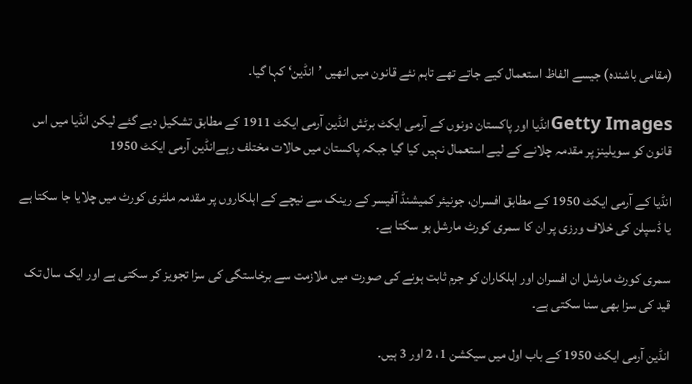(مقامی باشندہ) جیسے الفاظ استعمال کیے جاتے تھے تاہم نئے قانون میں انھیں ’انڈین‘ کہا گیا۔

Getty Imagesانڈیا اور پاکستان دونوں کے آرمی ایکٹ برٹش انڈین آرمی ایکٹ 1911 کے مطابق تشکیل دیے گئے لیکن انڈیا میں اس قانون کو سویلینز پر مقدمہ چلانے کے لیے استعمال نہیں کیا گیا جبکہ پاکستان میں حالات مختلف رہےانڈین آرمی ایکٹ 1950

انڈیا کے آرمی ایکٹ 1950 کے مطابق افسران، جونیئر کمیشنڈ آفیسر کے رینک سے نیچے کے اہلکاروں پر مقدمہ ملٹری کورٹ میں چلایا جا سکتا ہے یا ڈسپلن کی خلاف ورزی پر ان کا سمری کورٹ مارشل ہو سکتا ہے۔

سمری کورٹ مارشل ان افسران اور اہلکاران کو جرم ثابت ہونے کی صورت میں ملازمت سے برخاستگی کی سزا تجویز کر سکتی ہے اور ایک سال تک قید کی سزا بھی سنا سکتی ہے۔

انڈین آرمی ایکٹ 1950 کے باب اول میں سیکشن 1، 2 اور 3 ہیں۔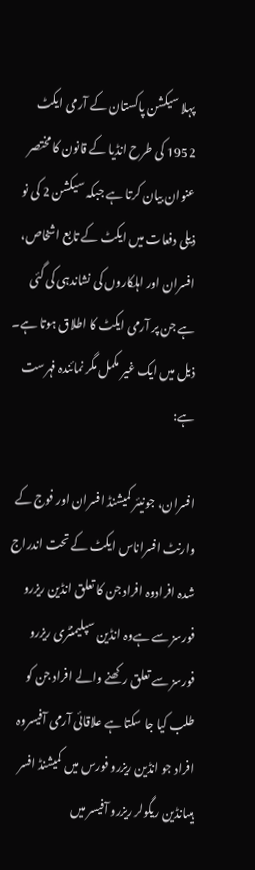پہلا سیکشن پاکستان کے آرمی ایکٹ 1952 کی طرح انڈیا کے قانون کا مختصر عنوان بیان کرتا ہے جبکہ سیکشن 2 کی نو ذیلی دفعات میں ایکٹ کے تابع اشخاص، افسران اور اہلکاروں کی نشاندہی کی گئی ہے جن پر آرمی ایکٹ کا اطلاق ہوتا ہے۔ ذیل میں ایک غیر مکمل مگر نمائندہ فہرست ہے:

افسران، جونیئر کمیشنڈ افسران اور فوج کے وارنٹ افسراناس ایکٹ کے تحت اندراج شدہ افرادوہ افراد جن کا تعلق انڈین ریزرو فورسز سے ہےوہ انڈین سپلیمنٹری ریزرو فورسز سے تعلق رکھنے والے افراد جن کو طلب کیا جا سکتا ہے علاقائی آرمی آفیسروہ افراد جو انڈین ریزرو فورس میں کمیشنڈ افسر ہیںانڈین ریگولر ریزرو آفیسر میں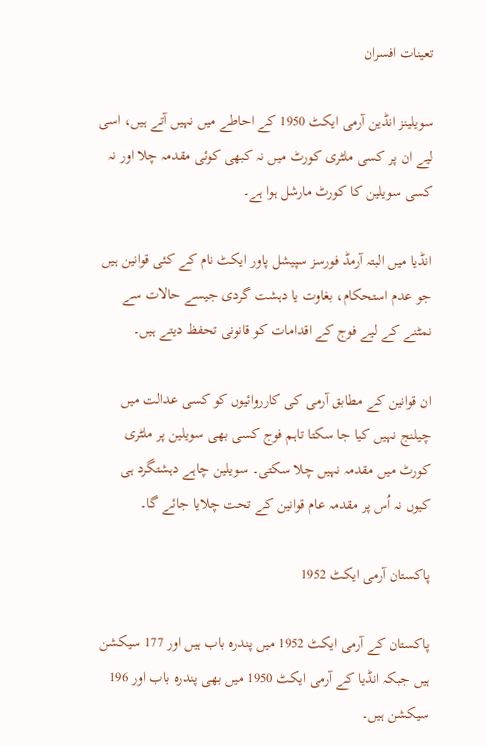تعینات افسران

سویلینز انڈین آرمی ایکٹ 1950 کے احاطے میں نہیں آتے ہیں، اسی لیے ان پر کسی ملٹری کورٹ میں نہ کبھی کوئی مقدمہ چلا اور نہ کسی سویلین کا کورٹ مارشل ہوا ہے۔

انڈیا میں البتہ آرمڈ فورسز سپیشل پاور ایکٹ نام کے کئی قوانین ہیں جو عدم استحکام، بغاوت یا دہشت گردی جیسے حالات سے نمٹنے کے لیے فوج کے اقدامات کو قانونی تحفظ دیتے ہیں۔

ان قوانین کے مطابق آرمی کی کارروائیوں کو کسی عدالت میں چیلنج نہیں کیا جا سکتا تاہم فوج کسی بھی سویلین پر ملٹری کورٹ میں مقدمہ نہیں چلا سکتی۔ سویلین چاہے دہشتگرد ہی کیوں نہ اُس پر مقدمہ عام قوانین کے تحت چلایا جائے گا۔

پاکستان آرمی ایکٹ 1952

پاکستان کے آرمی ایکٹ 1952 میں پندرہ باب ہیں اور 177 سیکشن ہیں جبکہ انڈیا کے آرمی ایکٹ 1950 میں بھی پندرہ باب اور 196 سیکشن ہیں۔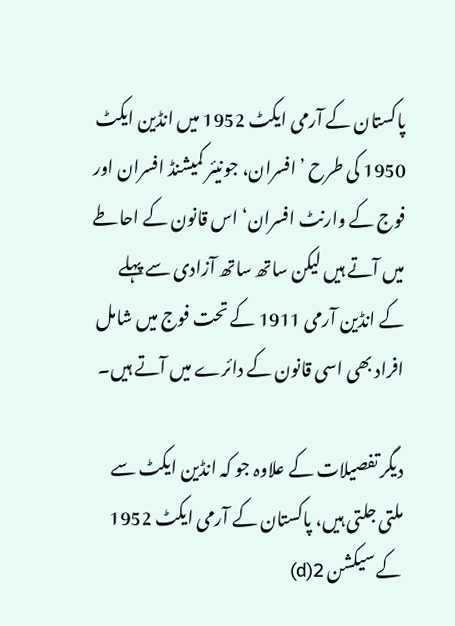پاکستان کے آرمی ایکٹ 1952 میں انڈین ایکٹ 1950 کی طرح ’افسران، جونیئر کمیشنڈ افسران اور فوج کے وارنٹ افسران‘ اس قانون کے احاطے میں آتے ہیں لیکن ساتھ ساتھ آزادی سے پہلے کے انڈین آرمی 1911 کے تحت فوج میں شامل افراد بھی اسی قانون کے دائرے میں آتے ہیں۔

دیگر تفصیلات کے علاوہ جو کہ انڈین ایکٹ سے ملتی جلتی ہیں، پاکستان کے آرمی ایکٹ 1952 کے سیکشن 2(d)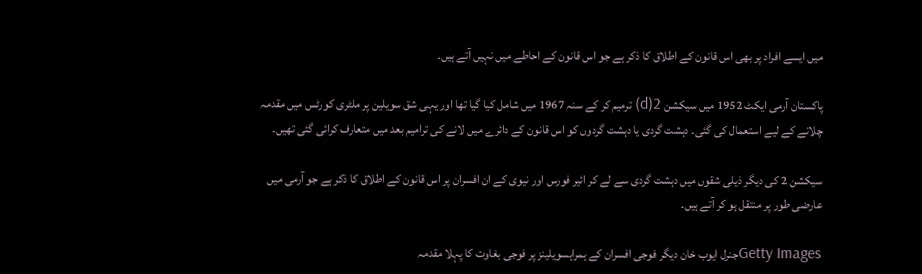میں ایسے افراد پر بھی اس قانون کے اطلاق کا ذکر ہے جو اس قانون کے احاطے میں نہیں آتے ہیں۔

پاکستان آرمی ایکٹ 1952 میں سیکشن 2(d) ترمیم کر کے سنہ 1967 میں شامل کیا گیا تھا اور یہی شق سویلین پر ملٹری کورٹس میں مقدمہ چلانے کے لیے استعمال کی گئی۔ دہشت گردی یا دہشت گردوں کو اس قانون کے دائرے میں لانے کی ترامیم بعد میں متعارف کرائی گئی تھیں۔

سیکشن 2 کی دیگر ذیلی شقوں میں دہشت گردی سے لے کر ائیر فورس اور نیوی کے ان افسران پر اس قانون کے اطلاق کا ذکر ہے جو آرمی میں عارضی طور پر منتقل ہو کر آتے ہیں۔

Getty Imagesجنرل ایوب خان دیگر فوجی افسران کے ہمراہسویلینز پر فوجی بغاوت کا پہلا مقدمہ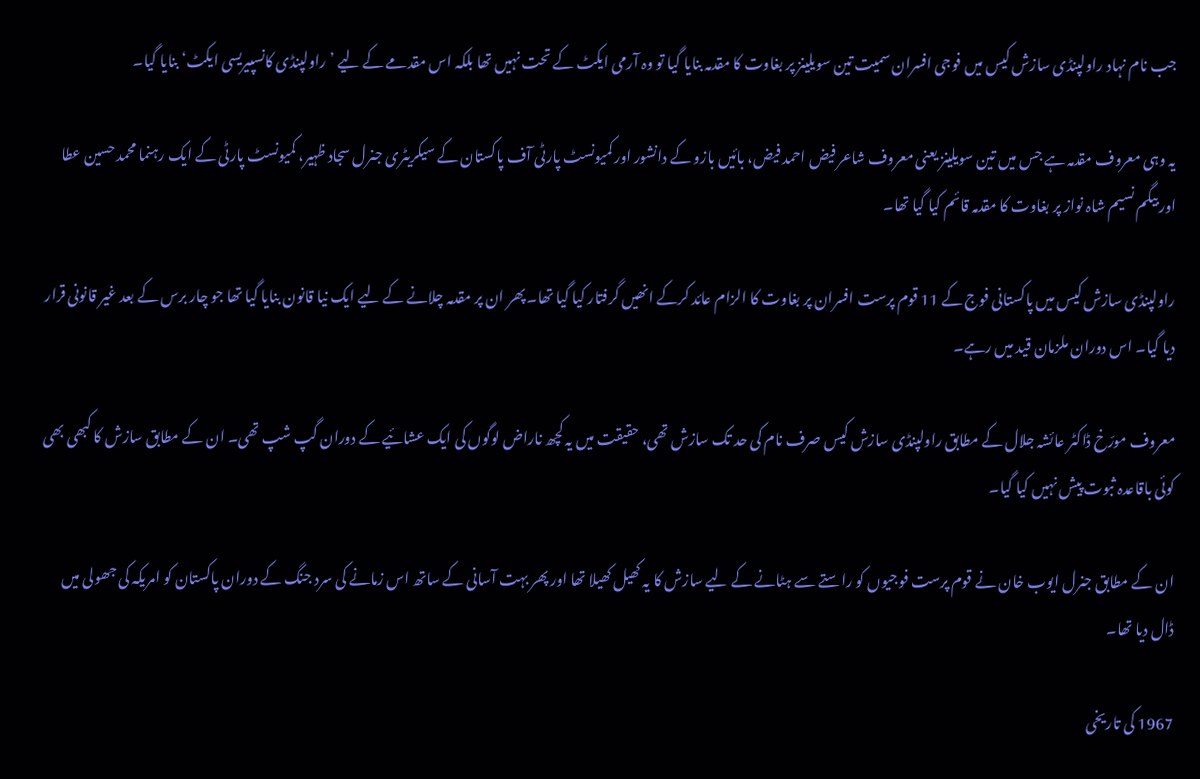جب نام نہاد راولپنڈی سازش کیس میں فوجی افسران سمیت تین سویلینز پر بغاوت کا مقدمہ بنایا گیا تو وہ آرمی ایکٹ کے تحت نہیں تھا بلکہ اس مقدمے کے لیے ’راولپنڈی کانسپیریسی ایکٹ‘ بنایا گیا۔

یہ وہی معروف مقدمہ ہے جس میں تین سویلینز یعنی معروف شاعر فیض احمد فیض، بائیں بازو کے دانشور اور کمیونسٹ پارٹی آف پاکستان کے سیکریٹری جنرل سجاد ظہیر، کمیونسٹ پارٹی کے ایک رہنما محمد حسین عطا اور بیگم نسیم شاہ نواز پر بغاوت کا مقدمہ قائم کیا گیا تھا۔

راولپنڈی سازش کیس میں پاکستانی فوج کے 11 قوم پرست افسران پر بغاوت کا الزام عائد کرکے انھیں گرفتار کیا گیا تھا۔ پھر ان پر مقدمہ چلانے کے لیے ایک نیا قانون بنایا گیا تھا جو چار برس کے بعد غیر قانونی قرار دیا گیا۔ اس دوران ملزمان قید میں رہے۔

معروف مورّخ ڈاکٹر عائشہ جلال کے مطابق راولپنڈی سازش کیس صرف نام کی حد تک سازش تھی، حقیقت میں یہ کچھ ناراض لوگوں کی ایک عشائیے کے دوران گپ شپ تھی۔ ان کے مطابق سازش کا کبھی بھی کوئی باقاعدہ ثبوت پیش نہیں کیا گیا۔

ان کے مطابق جنرل ایوب خان نے قوم پرست فوجیوں کو راستے سے ہٹانے کے لیے سازش کا یہ کھیل کھیلا تھا اور پھر بہت آسانی کے ساتھ اس زمانے کی سرد جنگ کے دوران پاکستان کو امریکہ کی جھولی میں ڈال دیا تھا۔

1967 کی تاریخی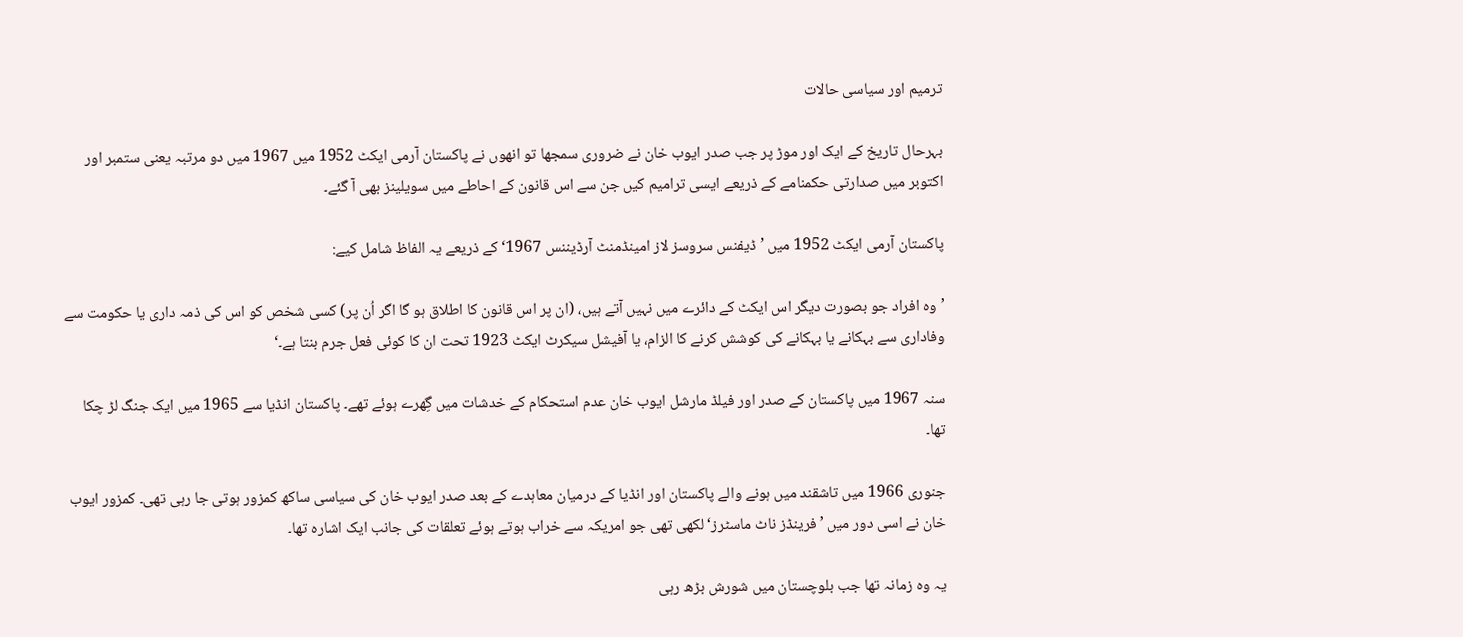ترمیم اور سیاسی حالات

بہرحال تاریخ کے ایک اور موڑ پر جب صدر ایوب خان نے ضروری سمجھا تو انھوں نے پاکستان آرمی ایکٹ 1952 میں 1967 میں دو مرتبہ یعنی ستمبر اور اکتوبر میں صدارتی حکمنامے کے ذریعے ایسی ترامیم کیں جن سے اس قانون کے احاطے میں سویلینز بھی آ گئے۔

پاکستان آرمی ایکٹ 1952 میں ’ڈیفنس سروسز لاز امینڈمنٹ آرڈیننس 1967‘ کے ذریعے یہ الفاظ شامل کیے:

’وہ افراد جو بصورت دیگر اس ایکٹ کے دائرے میں نہیں آتے ہیں، (ان پر اس قانون کا اطلاق ہو گا اگر اُن پر) کسی شخص کو اس کی ذمہ داری یا حکومت سے وفاداری سے بہکانے یا بہکانے کی کوشش کرنے کا الزام، یا آفیشل سیکرٹ ایکٹ 1923 تحت ان کا کوئی فعل جرم بنتا ہے۔‘

سنہ 1967 میں پاکستان کے صدر اور فیلڈ مارشل ایوب خان عدم استحکام کے خدشات میں گِھرے ہوئے تھے۔ پاکستان انڈیا سے 1965 میں ایک جنگ لڑ چکا تھا۔

جنوری 1966 میں تاشقند میں ہونے والے پاکستان اور انڈیا کے درمیان معاہدے کے بعد صدر ایوب خان کی سیاسی ساکھ کمزور ہوتی جا رہی تھی۔ کمزور ایوب خان نے اسی دور میں ’فرینڈز ناٹ ماسٹرز‘ لکھی تھی جو امریکہ سے خراب ہوتے ہوئے تعلقات کی جانب ایک اشارہ تھا۔

یہ وہ زمانہ تھا جب بلوچستان میں شورش بڑھ رہی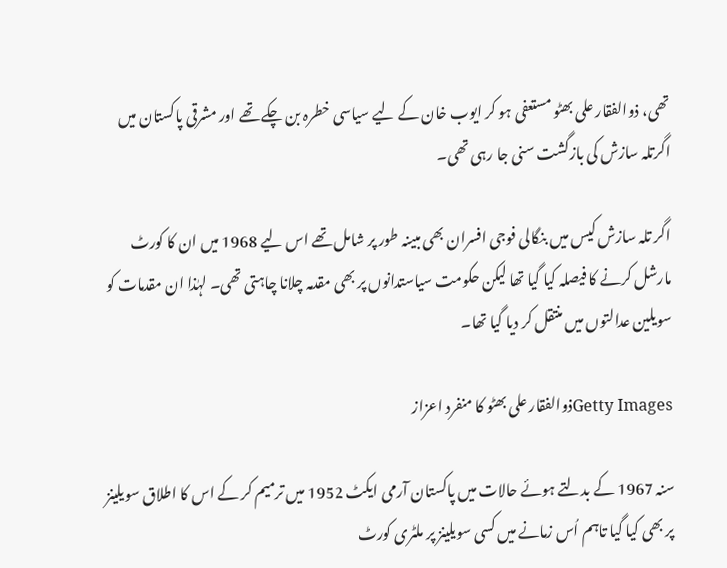تھی، ذوالفقار علی بھٹو مستعفی ہو کر ایوب خان کے لیے سیاسی خطرہ بن چکے تھے اور مشرقی پاکستان میں اگرتلہ سازش کی بازگشت سنی جا رہی تھی۔

اگر تلہ سازش کیس میں بنگالی فوجی افسران بھی مبینہ طور پر شامل تھے اس لیے 1968 میں ان کا کورٹ مارشل کرنے کا فیصلہ کیا گیا تھا لیکن حکومت سیاستدانوں پر بھی مقدمہ چلانا چاہتی تھی۔ لہٰذا ان مقدمات کو سویلین عدالتوں میں منتقل کر دیا گیا تھا۔

Getty Imagesذوالفقار علی بھٹو کا منفرد اعزاز

سنہ 1967 کے بدلتے ہوئے حالات میں پاکستان آرمی ایکٹ 1952 میں ترمیم کر کے اس کا اطلاق سویلینز پر بھی کیا گیا تاہم اُس زمانے میں کسی سویلینز پر ملٹری کورٹ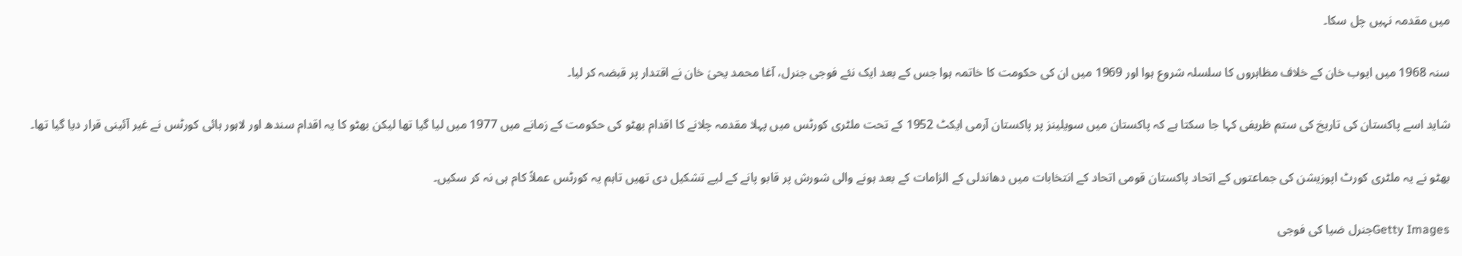میں مقدمہ نہیں چل سکا۔

سنہ 1968 میں ایوب خان کے خلاف مظاہروں کا سلسلہ شروع ہوا اور 1969 میں ان کی حکومت کا خاتمہ ہوا جس کے بعد ایک نئے فوجی جنرل، آغا محمد یحیٰ خان نے اقتدار پر قبضہ کر لیا۔

شاید اسے پاکستان کی تاریخ کی ستم ظریفی کہا جا سکتا ہے کہ پاکستان میں سویلینز پر پاکستان آرمی ایکٹ 1952 کے تحت ملٹری کورٹس میں پہلا مقدمہ چلانے کا اقدام بھٹو کی حکومت کے زمانے میں 1977 میں لیا گیا تھا لیکن بھٹو کا یہ اقدام سندھ اور لاہور ہائی کورٹس نے غیر آئینی قرار دیا گیا تھا۔

بھٹو نے یہ ملٹری کورٹ اپوزیشن کی جماعتوں کے اتحاد پاکستان قومی اتحاد کے انتخابات میں دھاندلی کے الزامات کے بعد ہونے والی شورش پر قابو پانے کے لیے تشکیل دی تھیں تاہم یہ کورٹس عملاً کام ہی نہ کر سکیں۔

Getty Imagesجنرل ضیا کی فوجی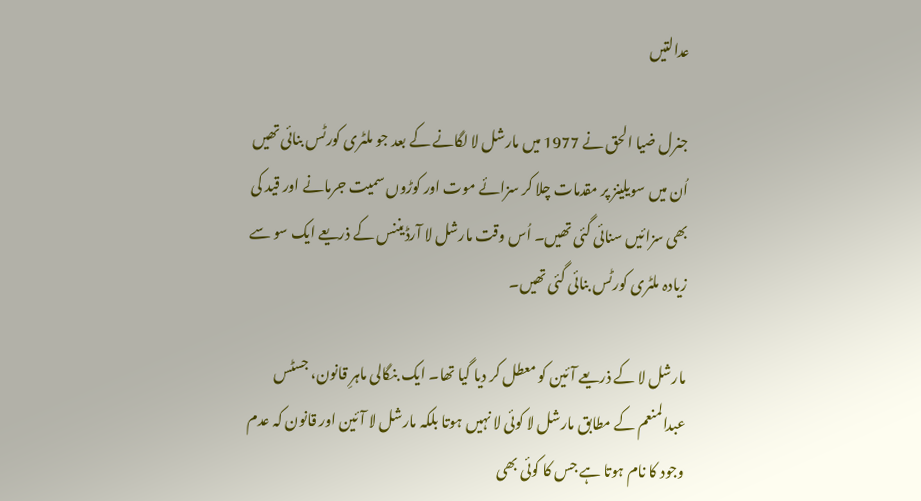عدالتیں

جنرل ضیا الحق نے 1977 میں مارشل لا لگانے کے بعد جو ملٹری کورٹس بنائی تھیں اُن میں سویلینز پر مقدمات چلا کر سزائے موت اور کوڑوں سمیت جرمانے اور قید کی بھی سزائیں سنائی گئی تھیں۔ اُس وقت مارشل لا آرڈیننس کے ذریعے ایک سو سے زیادہ ملٹری کورٹس بنائی گئی تھیں۔

مارشل لا کے ذریعے آئین کو معطل کر دیا گیا تھا۔ ایک بنگالی ماہرِ قانون، جسٹس عبدالمنعم کے مطابق مارشل لا کوئی لا نہیں ہوتا بلکہ مارشل لا آئین اور قانون کہ عدم وجود کا نام ہوتا ہے جس کا کوئی بھی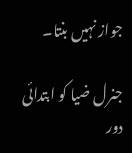جواز نہیں بنتا۔

جنرل ضیا کو ابتدائی دور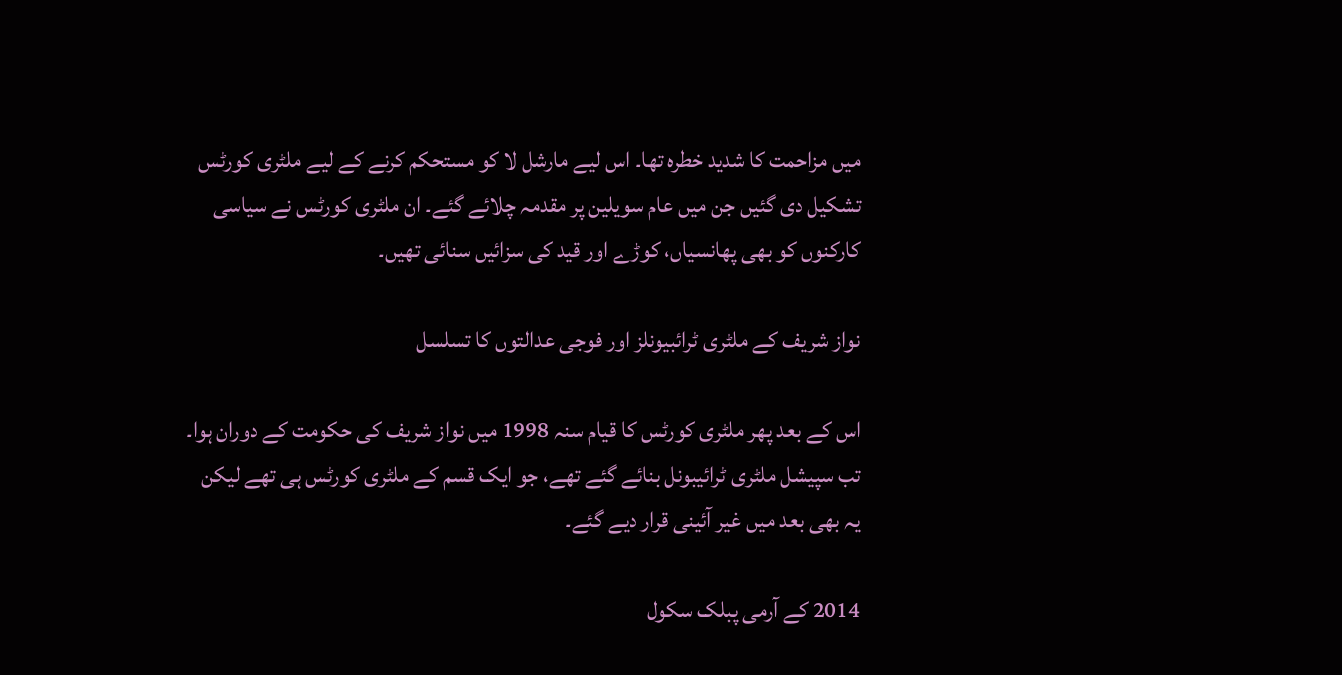میں مزاحمت کا شدید خطرہ تھا۔ اس لیے مارشل لا کو مستحکم کرنے کے لیے ملٹری کورٹس تشکیل دی گئیں جن میں عام سویلین پر مقدمہ چلائے گئے۔ ان ملٹری کورٹس نے سیاسی کارکنوں کو بھی پھانسیاں، کوڑے اور قید کی سزائیں سنائی تھیں۔

نواز شریف کے ملٹری ٹرائبیونلز اور فوجی عدالتوں کا تسلسل

اس کے بعد پھر ملٹری کورٹس کا قیام سنہ 1998 میں نواز شریف کی حکومت کے دوران ہوا۔ تب سپیشل ملٹری ٹرائیبونل بنائے گئے تھے، جو ایک قسم کے ملٹری کورٹس ہی تھے لیکن یہ بھی بعد میں غیر آئینی قرار دیے گئے۔

2014 کے آرمی پبلک سکول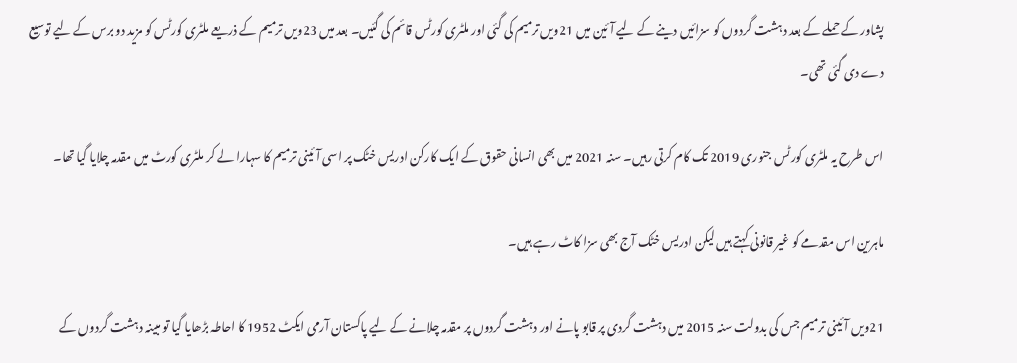پشاور کے حملے کے بعد دہشت گردوں کو سزائیں دینے کے لیے آئین میں 21ویں ترمیم کی گئی اور ملٹری کورٹس قائم کی گئیں۔ بعد میں 23ویں ترمیم کے ذریعے ملٹری کورٹس کو مزید دو برس کے لیے توسیع دے دی گئی تھی۔

اس طرح یہ ملٹری کورٹس جنوری 2019 تک کام کرتی رہیں۔ سنہ 2021 میں بھی انسانی حقوق کے ایک کارکن ادریس خٹک پر اسی آئینی ترمیم کا سہارا لے کر ملٹری کورٹ میں مقدمہ چلایا گیا تھا۔

ماہرین اس مقدمے کو غیر قانونی کہتے ہیں لیکن ادریس خٹک آج بھی سزا کاٹ رہے ہیں۔

21ویں آئینی ترمیم جس کی بدولت سنہ 2015 میں دہشت گردی پر قابو پانے اور دہشت گردوں پر مقدمہ چلانے کے لیے پاکستان آرمی ایکٹ 1952 کا احاطہ بڑھایا گیا تو مبینہ دہشت گردوں کے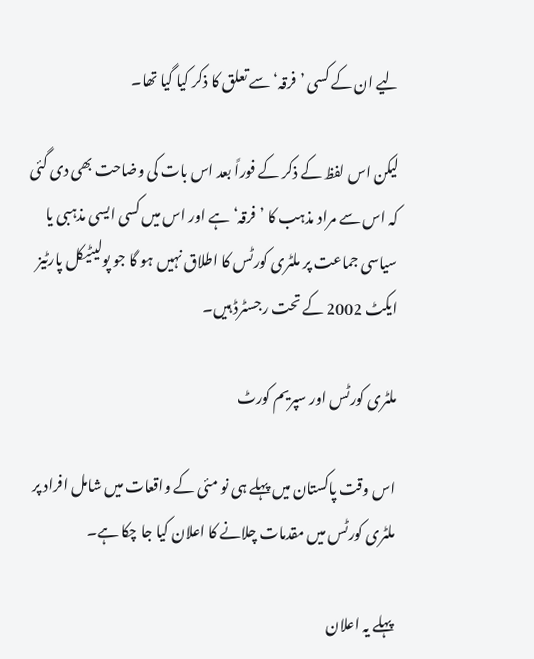لیے ان کے کسی ’فرقہ‘ سے تعلق کا ذکر کیا گیا تھا۔

لیکن اس لفظ کے ذکر کے فوراً بعد اس بات کی وضاحت بھی دی گئی کہ اس سے مراد مذہب کا ’فرقہ‘ ہے اور اس میں کسی ایسی مذہبی یا سیاسی جماعت پر ملٹری کورٹس کا اطلاق نہیں ہو گا جو پولیٹیکل پارٹیز ایکٹ 2002 کے تحت رجسٹرڈ ہیں۔

ملٹری کورٹس اور سپریم کورٹ

اس وقت پاکستان میں پہلے ہی نو مئی کے واقعات میں شامل افراد پر ملٹری کورٹس میں مقدمات چلانے کا اعلان کیا جا چکا ہے۔

پہلے یہ اعلان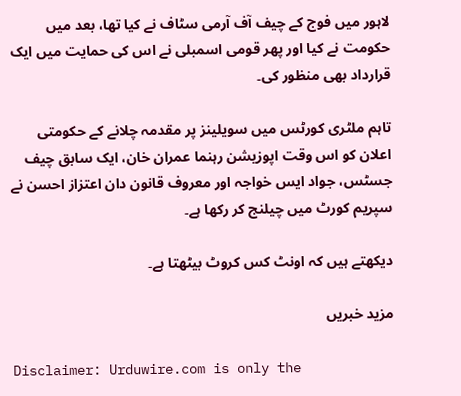لاہور میں فوج کے چیف آف آرمی سٹاف نے کیا تھا، بعد میں حکومت نے کیا اور پھر قومی اسمبلی نے اس کی حمایت میں ایک قرارداد بھی منظور کی۔

تاہم ملٹری کورٹس میں سویلینز پر مقدمہ چلانے کے حکومتی اعلان کو اس وقت اپوزیشن رہنما عمران خان، ایک سابق چیف جسٹس، جواد ایس خواجہ اور معروف قانون دان اعتزاز احسن نے سپریم کورٹ میں چیلنج کر رکھا ہے۔

دیکھتے ہیں کہ اونٹ کس کروٹ بیٹھتا ہے۔

مزید خبریں

Disclaimer: Urduwire.com is only the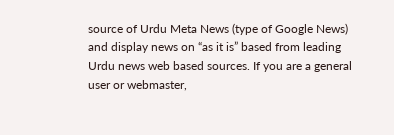source of Urdu Meta News (type of Google News) and display news on “as it is” based from leading Urdu news web based sources. If you are a general user or webmaster,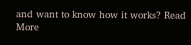and want to know how it works? Read More